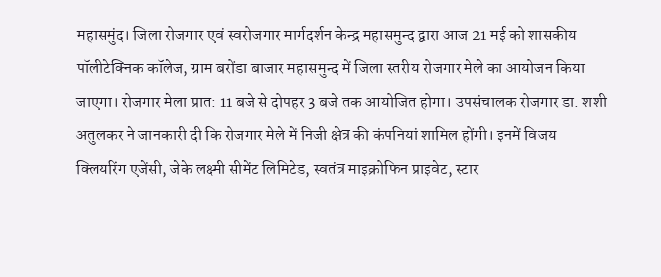महासमुंद। जिला रोजगार एवं स्वरोजगार मार्गदर्शन केन्द्र महासमुन्द द्वारा आज 21 मई को शासकीय पॉलीटेक्निक कॉलेज, ग्राम बरोंडा बाजार महासमुन्द में जिला स्तरीय रोजगार मेले का आयोजन किया जाएगा। रोजगार मेला प्रात: 11 बजे से दोपहर 3 बजे तक आयोजित होगा। उपसंचालक रोजगार डा. शशी अतुलकर ने जानकारी दी कि रोजगार मेले में निजी क्षेत्र की कंपनियां शामिल होंगी। इनमें विजय क्लियरिंग एजेंसी, जेके लक्ष्मी सीमेंट लिमिटेड, स्वतंत्र माइक्रोफिन प्राइवेट, स्टार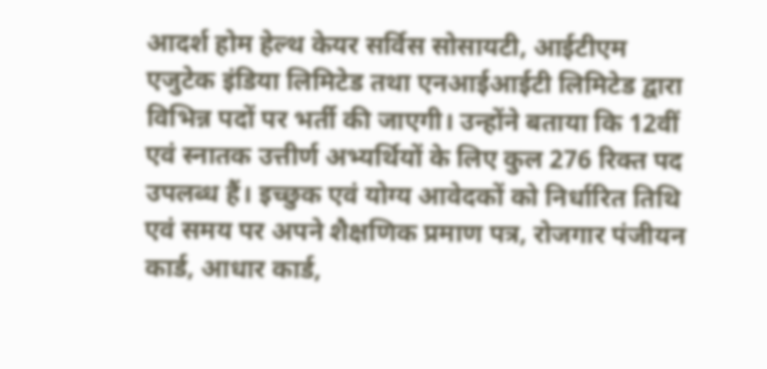आदर्श होम हेल्थ केयर सर्विस सोसायटी, आईटीएम एजुटेक इंडिया लिमिटेड तथा एनआईआईटी लिमिटेड द्वारा विभिन्न पदों पर भर्ती की जाएगी। उन्होंने बताया कि 12वीं एवं स्नातक उत्तीर्ण अभ्यर्थियों के लिए कुल 276 रिक्त पद उपलब्ध हैं। इच्छुक एवं योग्य आवेदकों को निर्धारित तिथि एवं समय पर अपने शैक्षणिक प्रमाण पत्र, रोजगार पंजीयन कार्ड, आधार कार्ड,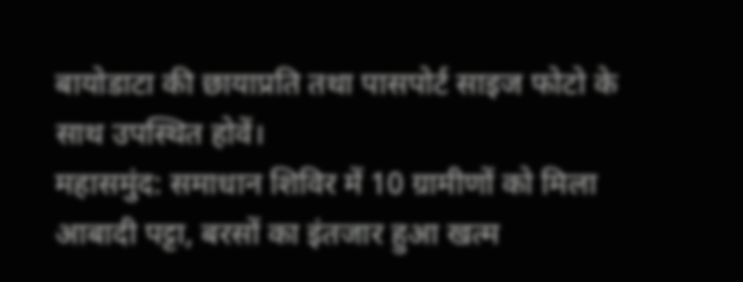बायोडाटा की छायाप्रति तथा पासपोर्ट साइज फोटो के साथ उपस्थित होवें।
महासमुंद: समाधान शिविर में 10 ग्रामीणों को मिला आबादी पट्टा, बरसों का इंतजार हुआ खत्म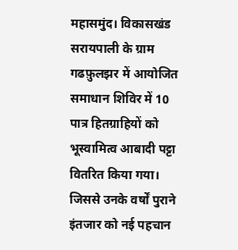महासमुंद। विकासखंड सरायपाली के ग्राम गढफ़ुलझर में आयोजित समाधान शिविर में 10 पात्र हितग्राहियों को भूस्वामित्व आबादी पट्टा वितरित किया गया। जिससे उनके वर्षों पुराने इंतजार को नई पहचान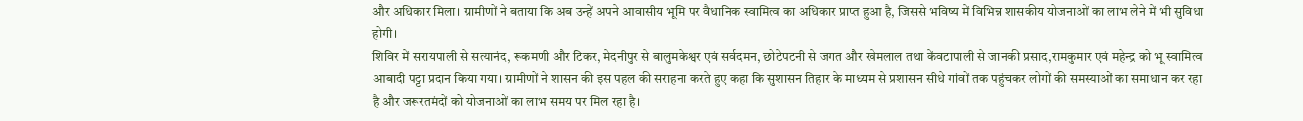और अधिकार मिला। ग्रामीणों ने बताया कि अब उन्हें अपने आवासीय भूमि पर वैधानिक स्वामित्व का अधिकार प्राप्त हुआ है, जिससे भविष्य में विभिन्न शासकीय योजनाओं का लाभ लेने में भी सुविधा होगी।
शिविर में सरायपाली से सत्यानंद, रूकमणी और टिकर, मेदनीपुर से बालुमकेश्वर एवं सर्वदमन, छोटेपटनी से जगत और खेमलाल तथा केंवटापाली से जानकी प्रसाद,रामकुमार एवं महेन्द्र को भू स्वामित्व आबादी पट्टा प्रदान किया गया। ग्रामीणों ने शासन की इस पहल की सराहना करते हुए कहा कि सुशासन तिहार के माध्यम से प्रशासन सीधे गांवों तक पहुंचकर लोगों की समस्याओं का समाधान कर रहा है और जरूरतमंदों को योजनाओं का लाभ समय पर मिल रहा है।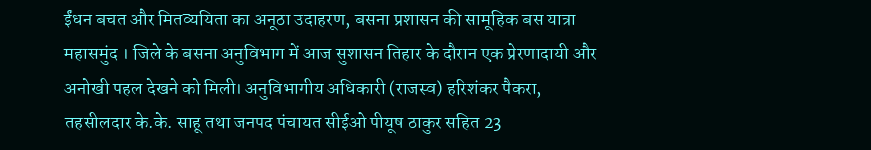ईंधन बचत और मितव्ययिता का अनूठा उदाहरण, बसना प्रशासन की सामूहिक बस यात्रा
महासमुंद । जिले के बसना अनुविभाग में आज सुशासन तिहार के दौरान एक प्रेरणादायी और अनोखी पहल देखने को मिली। अनुविभागीय अधिकारी (राजस्व) हरिशंकर पैकरा, तहसीलदार के.के. साहू तथा जनपद पंचायत सीईओ पीयूष ठाकुर सहित 23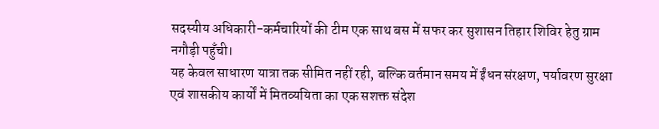सदस्यीय अधिकारी-कर्मचारियों की टीम एक साथ बस में सफर कर सुशासन तिहार शिविर हेतु ग्राम नगौड़ी पहुँची।
यह केवल साधारण यात्रा तक सीमित नहीं रही, बल्कि वर्तमान समय में ईंधन संरक्षण, पर्यावरण सुरक्षा एवं शासकीय कार्यों में मितव्ययिता का एक सशक्त संदेश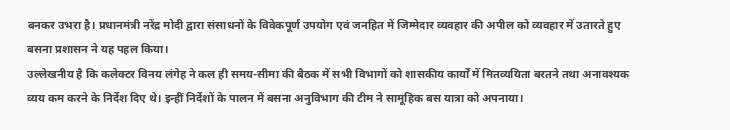बनकर उभरा है। प्रधानमंत्री नरेंद्र मोदी द्वारा संसाधनों के विवेकपूर्ण उपयोग एवं जनहित में जिम्मेदार व्यवहार की अपील को व्यवहार में उतारते हुए बसना प्रशासन ने यह पहल किया।
उल्लेखनीय है कि कलेक्टर विनय लंगेह ने कल ही समय-सीमा की बैठक में सभी विभागों को शासकीय कार्यों में मितव्ययिता बरतने तथा अनावश्यक व्यय कम करने के निर्देश दिए थे। इन्हीं निर्देशों के पालन में बसना अनुविभाग की टीम ने सामूहिक बस यात्रा को अपनाया।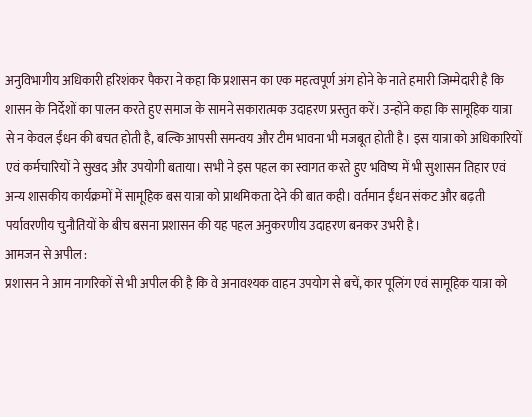अनुविभागीय अधिकारी हरिशंकर पैकरा ने कहा कि प्रशासन का एक महत्वपूर्ण अंग होने के नाते हमारी जिम्मेदारी है कि शासन के निर्देशों का पालन करते हुए समाज के सामने सकारात्मक उदाहरण प्रस्तुत करें। उन्होंने कहा कि सामूहिक यात्रा से न केवल ईंधन की बचत होती है, बल्कि आपसी समन्वय और टीम भावना भी मजबूत होती है। इस यात्रा को अधिकारियों एवं कर्मचारियों ने सुखद और उपयोगी बताया। सभी ने इस पहल का स्वागत करते हुए भविष्य में भी सुशासन तिहार एवं अन्य शासकीय कार्यक्रमों में सामूहिक बस यात्रा को प्राथमिकता देने की बात कही। वर्तमान ईंधन संकट और बढ़ती पर्यावरणीय चुनौतियों के बीच बसना प्रशासन की यह पहल अनुकरणीय उदाहरण बनकर उभरी है।
आमजन से अपील :
प्रशासन ने आम नागरिकों से भी अपील की है कि वे अनावश्यक वाहन उपयोग से बचें, कार पूलिंग एवं सामूहिक यात्रा को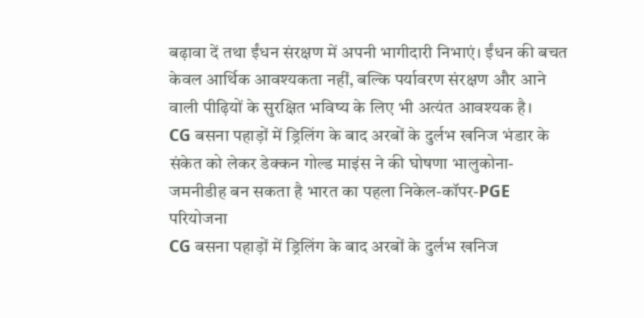बढ़ावा दें तथा ईंधन संरक्षण में अपनी भागीदारी निभाएं। ईंधन की बचत केवल आर्थिक आवश्यकता नहीं, बल्कि पर्यावरण संरक्षण और आने वाली पीढ़ियों के सुरक्षित भविष्य के लिए भी अत्यंत आवश्यक है।
CG बसना पहाड़ों में ड्रिलिंग के बाद अरबों के दुर्लभ खनिज भंडार के संकेत को लेकर डेक्कन गोल्ड माइंस ने की घोषणा भालुकोना-जमनीडीह बन सकता है भारत का पहला निकेल-कॉपर-PGE परियोजना
CG बसना पहाड़ों में ड्रिलिंग के बाद अरबों के दुर्लभ खनिज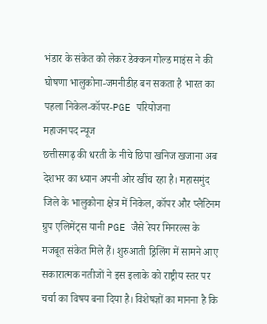भंडार के संकेत को लेकर डेक्कन गोल्ड माइंस ने की घोषणा भालुकोना-जमनीडीह बन सकता है भारत का पहला निकेल-कॉपर-PGE परियोजना
महाजनपद न्यूज
छत्तीसगढ़ की धरती के नीचे छिपा खनिज खजाना अब देशभर का ध्यान अपनी ओर खींच रहा है। महासमुंद जिले के भालुकोना क्षेत्र में निकेल, कॉपर और प्लैटिनम ग्रुप एलिमेंट्स यानी PGE जैसे रेयर मिनरल्स के मजबूत संकेत मिले हैं। शुरुआती ड्रिलिंग में सामने आए सकारात्मक नतीजों ने इस इलाके को राष्ट्रीय स्तर पर चर्चा का विषय बना दिया है। विशेषज्ञों का मानना है कि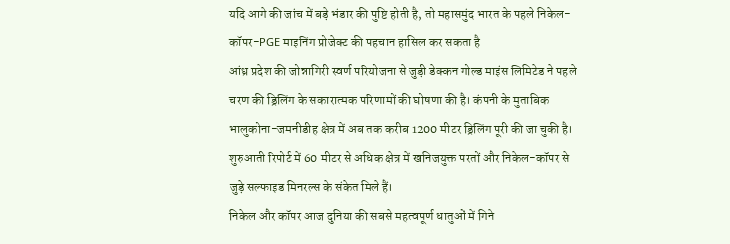यदि आगे की जांच में बड़े भंडार की पुष्टि होती है, तो महासमुंद भारत के पहले निकेल-कॉपर-PGE माइनिंग प्रोजेक्ट की पहचान हासिल कर सकता है
आंध्र प्रदेश की जोन्नागिरी स्वर्ण परियोजना से जुड़ी डेक्कन गोल्ड माइंस लिमिटेड ने पहले चरण की ड्रिलिंग के सकारात्मक परिणामों की घोषणा की है। कंपनी के मुताबिक भालुकोना-जमनीडीह क्षेत्र में अब तक करीब 1200 मीटर ड्रिलिंग पूरी की जा चुकी है। शुरुआती रिपोर्ट में 60 मीटर से अधिक क्षेत्र में खनिजयुक्त परतों और निकेल-कॉपर से जुड़े सल्फाइड मिनरल्स के संकेत मिले हैं।
निकेल और कॉपर आज दुनिया की सबसे महत्वपूर्ण धातुओं में गिने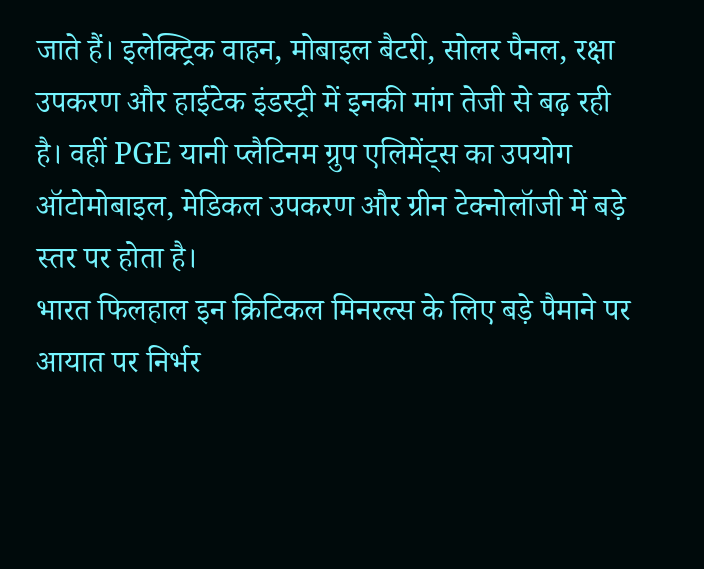जाते हैं। इलेक्ट्रिक वाहन, मोबाइल बैटरी, सोलर पैनल, रक्षा उपकरण और हाईटेक इंडस्ट्री में इनकी मांग तेजी से बढ़ रही है। वहीं PGE यानी प्लैटिनम ग्रुप एलिमेंट्स का उपयोग ऑटोमोबाइल, मेडिकल उपकरण और ग्रीन टेक्नोलॉजी में बड़े स्तर पर होता है।
भारत फिलहाल इन क्रिटिकल मिनरल्स के लिए बड़े पैमाने पर आयात पर निर्भर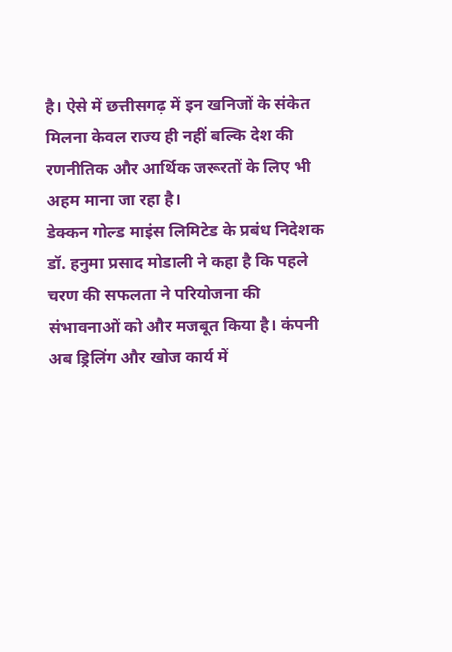है। ऐसे में छत्तीसगढ़ में इन खनिजों के संकेत मिलना केवल राज्य ही नहीं बल्कि देश की रणनीतिक और आर्थिक जरूरतों के लिए भी अहम माना जा रहा है।
डेक्कन गोल्ड माइंस लिमिटेड के प्रबंध निदेशक डॉ. हनुमा प्रसाद मोडाली ने कहा है कि पहले चरण की सफलता ने परियोजना की संभावनाओं को और मजबूत किया है। कंपनी अब ड्रिलिंग और खोज कार्य में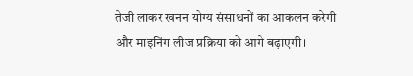तेजी लाकर खनन योग्य संसाधनों का आकलन करेगी और माइनिंग लीज प्रक्रिया को आगे बढ़ाएगी।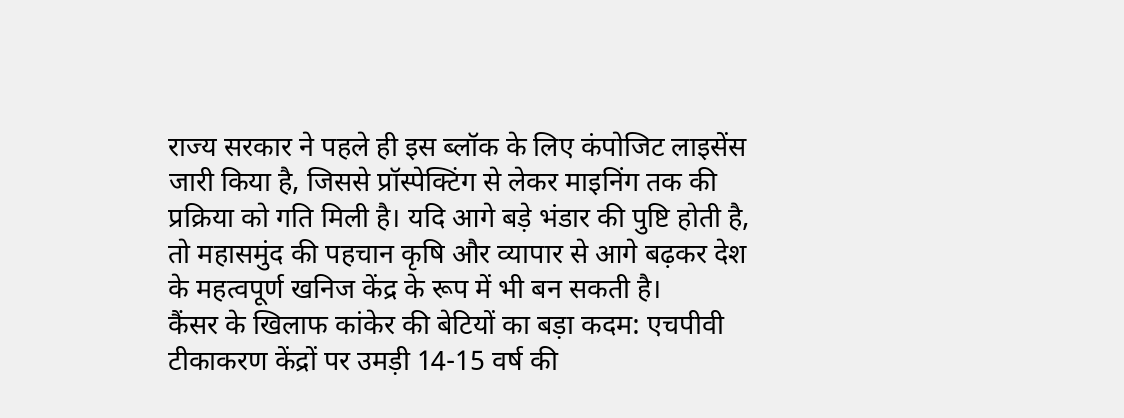राज्य सरकार ने पहले ही इस ब्लॉक के लिए कंपोजिट लाइसेंस जारी किया है, जिससे प्रॉस्पेक्टिंग से लेकर माइनिंग तक की प्रक्रिया को गति मिली है। यदि आगे बड़े भंडार की पुष्टि होती है, तो महासमुंद की पहचान कृषि और व्यापार से आगे बढ़कर देश के महत्वपूर्ण खनिज केंद्र के रूप में भी बन सकती है।
कैंसर के खिलाफ कांकेर की बेटियों का बड़ा कदम: एचपीवी टीकाकरण केंद्रों पर उमड़ी 14-15 वर्ष की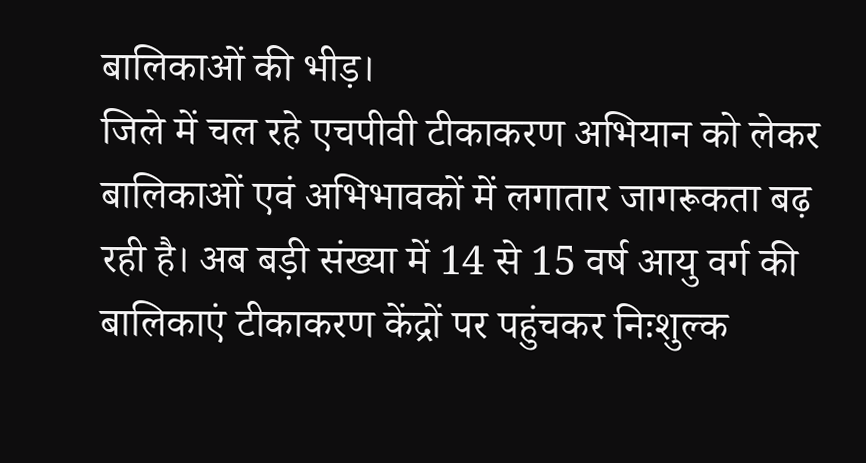बालिकाओं की भीड़।
जिले में चल रहे एचपीवी टीकाकरण अभियान को लेकर बालिकाओं एवं अभिभावकों में लगातार जागरूकता बढ़ रही है। अब बड़ी संख्या में 14 से 15 वर्ष आयु वर्ग की बालिकाएं टीकाकरण केंद्रों पर पहुंचकर निःशुल्क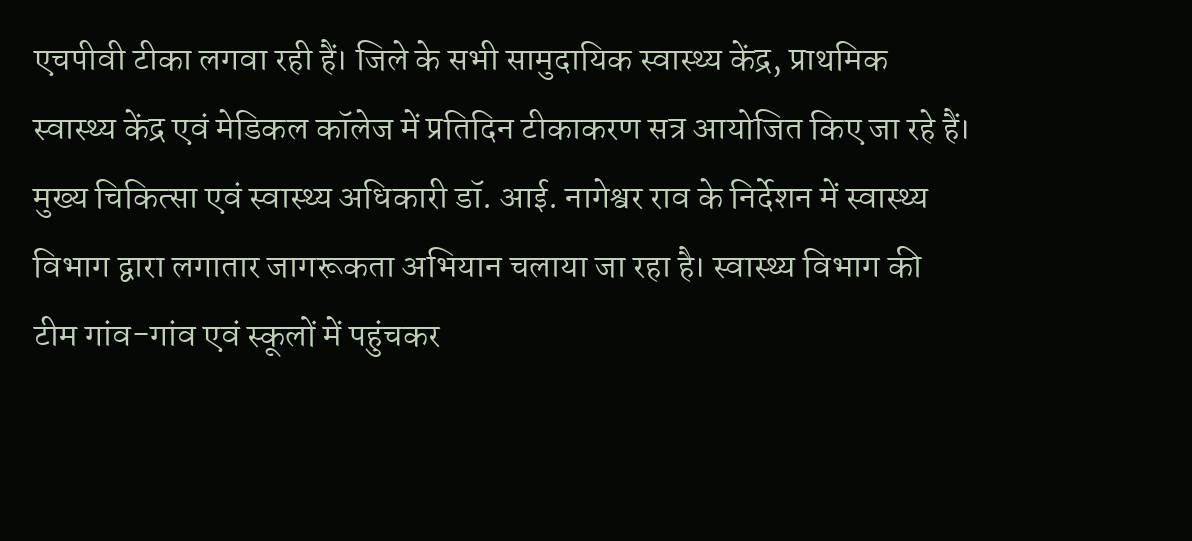एचपीवी टीका लगवा रही हैं। जिले के सभी सामुदायिक स्वास्थ्य केंद्र, प्राथमिक स्वास्थ्य केंद्र एवं मेडिकल कॉलेज में प्रतिदिन टीकाकरण सत्र आयोजित किए जा रहे हैं।
मुख्य चिकित्सा एवं स्वास्थ्य अधिकारी डॉ. आई. नागेश्वर राव के निर्देशन में स्वास्थ्य विभाग द्वारा लगातार जागरूकता अभियान चलाया जा रहा है। स्वास्थ्य विभाग की टीम गांव-गांव एवं स्कूलों में पहुंचकर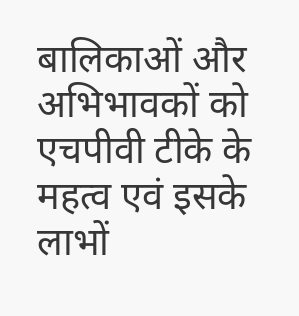बालिकाओं और अभिभावकों को एचपीवी टीके के महत्व एवं इसके लाभों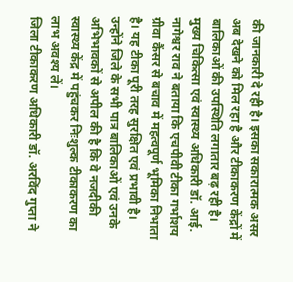की जानकारी दे रही है। इसका सकारात्मक असर अब देखने को मिल रहा है और टीकाकरण केंद्रों में बालिकाओं की उपस्थिति लगातार बढ़ रही है।
मुख्य चिकित्सा एवं स्वास्थ्य अधिकारी डॉ. आई. नागेश्वर राव ने बताया कि एचपीवी टीका गर्भाशय ग्रीवा कैंसर से बचाव में महत्वपूर्ण भूमिका निभाता है। यह टीका पूरी तरह सुरक्षित एवं प्रभावी है। उन्होंने जिले के सभी पात्र बालिकाओं एवं उनके अभिभावकों से अपील की है कि वे नजदीकी स्वास्थ्य केंद्र में पहुंचकर निःशुल्क टीकाकरण का लाभ अवश्य लें।
जिला टीकाकरण अधिकारी डॉ. अरविंद गुप्ता ने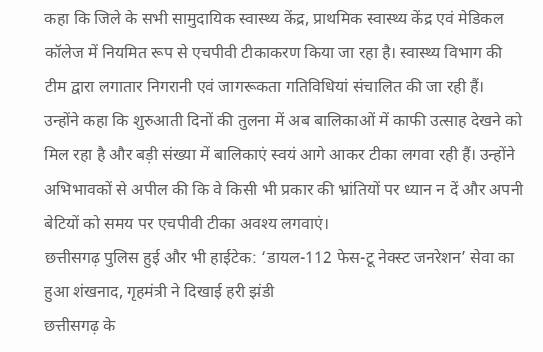कहा कि जिले के सभी सामुदायिक स्वास्थ्य केंद्र, प्राथमिक स्वास्थ्य केंद्र एवं मेडिकल कॉलेज में नियमित रूप से एचपीवी टीकाकरण किया जा रहा है। स्वास्थ्य विभाग की टीम द्वारा लगातार निगरानी एवं जागरूकता गतिविधियां संचालित की जा रही हैं।
उन्होंने कहा कि शुरुआती दिनों की तुलना में अब बालिकाओं में काफी उत्साह देखने को मिल रहा है और बड़ी संख्या में बालिकाएं स्वयं आगे आकर टीका लगवा रही हैं। उन्होंने अभिभावकों से अपील की कि वे किसी भी प्रकार की भ्रांतियों पर ध्यान न दें और अपनी बेटियों को समय पर एचपीवी टीका अवश्य लगवाएं।
छत्तीसगढ़ पुलिस हुई और भी हाईटेक: ‘डायल-112 फेस-टू नेक्स्ट जनरेशन’ सेवा का हुआ शंखनाद, गृहमंत्री ने दिखाई हरी झंडी
छत्तीसगढ़ के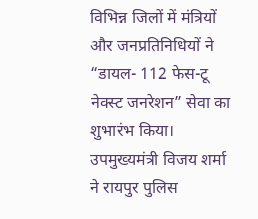विभिन्न जिलों में मंत्रियों और जनप्रतिनिधियों ने “डायल- 112 फेस-टू नेक्स्ट जनरेशन” सेवा का शुभारंभ किया। उपमुख्यमंत्री विजय शर्मा ने रायपुर पुलिस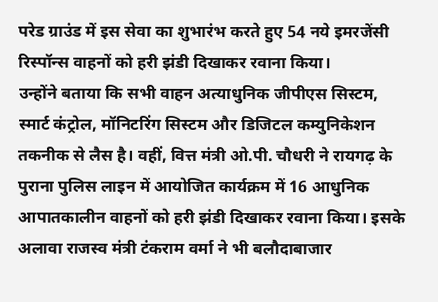परेड ग्राउंड में इस सेवा का शुभारंभ करते हुए 54 नये इमरजेंसी रिस्पॉन्स वाहनों को हरी झंडी दिखाकर रवाना किया।
उन्होंने बताया कि सभी वाहन अत्याधुनिक जीपीएस सिस्टम, स्मार्ट कंट्रोल, मॉनिटरिंग सिस्टम और डिजिटल कम्युनिकेशन तकनीक से लैस है। वहीं, वित्त मंत्री ओ.पी. चौधरी ने रायगढ़ के पुराना पुलिस लाइन में आयोजित कार्यक्रम में 16 आधुनिक आपातकालीन वाहनों को हरी झंडी दिखाकर रवाना किया। इसके अलावा राजस्व मंत्री टंकराम वर्मा ने भी बलौदाबाजार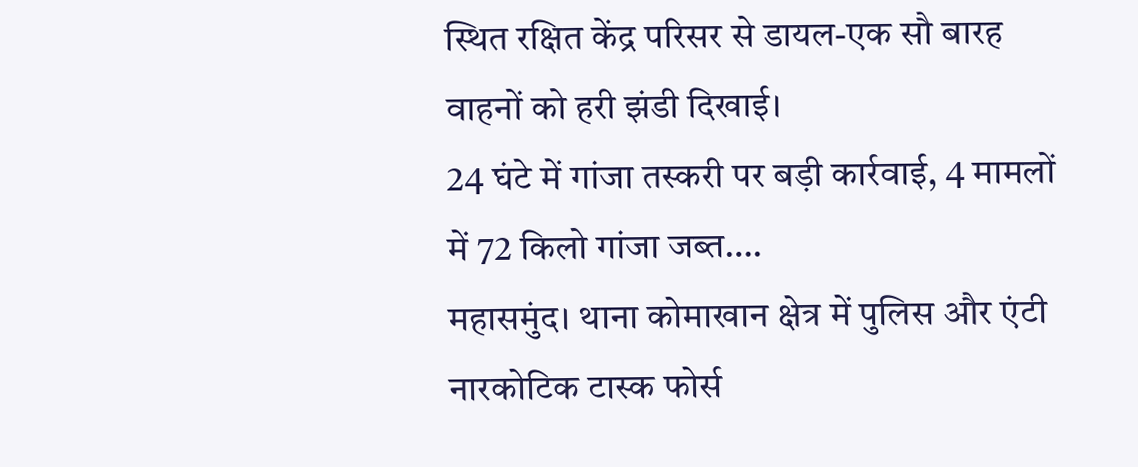स्थित रक्षित केंद्र परिसर से डायल-एक सौ बारह वाहनों को हरी झंडी दिखाई।
24 घंटे में गांजा तस्करी पर बड़ी कार्रवाई, 4 मामलों में 72 किलो गांजा जब्त….
महासमुंद। थाना कोमाखान क्षेत्र में पुलिस और एंटी नारकोटिक टास्क फोर्स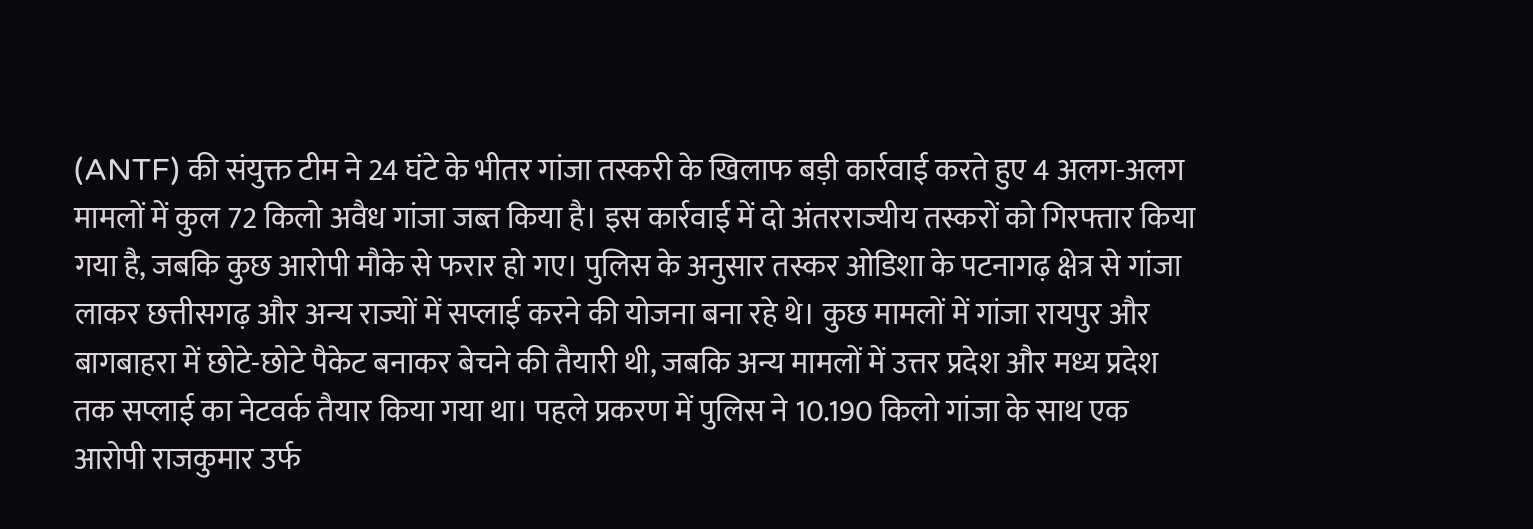(ANTF) की संयुक्त टीम ने 24 घंटे के भीतर गांजा तस्करी के खिलाफ बड़ी कार्रवाई करते हुए 4 अलग-अलग मामलों में कुल 72 किलो अवैध गांजा जब्त किया है। इस कार्रवाई में दो अंतरराज्यीय तस्करों को गिरफ्तार किया गया है, जबकि कुछ आरोपी मौके से फरार हो गए। पुलिस के अनुसार तस्कर ओडिशा के पटनागढ़ क्षेत्र से गांजा लाकर छत्तीसगढ़ और अन्य राज्यों में सप्लाई करने की योजना बना रहे थे। कुछ मामलों में गांजा रायपुर और बागबाहरा में छोटे-छोटे पैकेट बनाकर बेचने की तैयारी थी, जबकि अन्य मामलों में उत्तर प्रदेश और मध्य प्रदेश तक सप्लाई का नेटवर्क तैयार किया गया था। पहले प्रकरण में पुलिस ने 10.190 किलो गांजा के साथ एक आरोपी राजकुमार उर्फ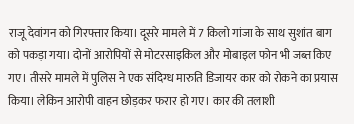राजू देवांगन को गिरफ्तार किया। दूसरे मामले में 7 किलो गांजा के साथ सुशांत बाग को पकड़ा गया। दोनों आरोपियों से मोटरसाइकिल और मोबाइल फोन भी जब्त किए गए। तीसरे मामले में पुलिस ने एक संदिग्ध मारुति डिजायर कार को रोकने का प्रयास किया। लेकिन आरोपी वाहन छोड़कर फरार हो गए। कार की तलाशी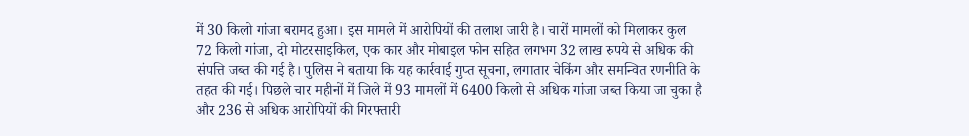में 30 किलो गांजा बरामद हुआ। इस मामले में आरोपियों की तलाश जारी है। चारों मामलों को मिलाकर कुल 72 किलो गांजा, दो मोटरसाइकिल, एक कार और मोबाइल फोन सहित लगभग 32 लाख रुपये से अधिक की संपत्ति जब्त की गई है। पुलिस ने बताया कि यह कार्रवाई गुप्त सूचना, लगातार चेकिंग और समन्वित रणनीति के तहत की गई। पिछले चार महीनों में जिले में 93 मामलों में 6400 किलो से अधिक गांजा जब्त किया जा चुका है और 236 से अधिक आरोपियों की गिरफ्तारी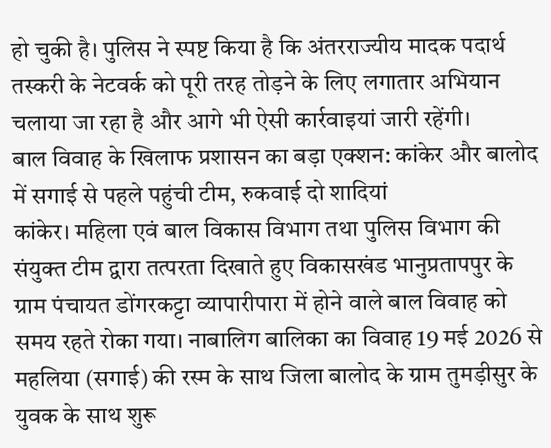हो चुकी है। पुलिस ने स्पष्ट किया है कि अंतरराज्यीय मादक पदार्थ तस्करी के नेटवर्क को पूरी तरह तोड़ने के लिए लगातार अभियान चलाया जा रहा है और आगे भी ऐसी कार्रवाइयां जारी रहेंगी।
बाल विवाह के खिलाफ प्रशासन का बड़ा एक्शन: कांकेर और बालोद में सगाई से पहले पहुंची टीम, रुकवाई दो शादियां
कांकेर। महिला एवं बाल विकास विभाग तथा पुलिस विभाग की संयुक्त टीम द्वारा तत्परता दिखाते हुए विकासखंड भानुप्रतापपुर के ग्राम पंचायत डोंगरकट्टा व्यापारीपारा में होने वाले बाल विवाह को समय रहते रोका गया। नाबालिग बालिका का विवाह 19 मई 2026 से महलिया (सगाई) की रस्म के साथ जिला बालोद के ग्राम तुमड़ीसुर के युवक के साथ शुरू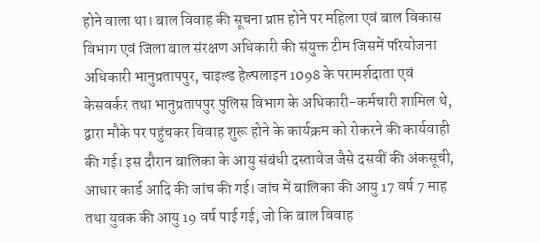होने वाला था। बाल विवाह की सूचना प्राप्त होने पर महिला एवं बाल विकास विभाग एवं जिला बाल संरक्षण अधिकारी की संयुक्त टीम जिसमें परियोजना अधिकारी भानुप्रतापपुर, चाइल्ड हेल्पलाइन 1098 के परामर्शदाता एवं केसवर्कर तथा भानुप्रतापपुर पुलिस विभाग के अधिकारी-कर्मचारी शामिल थे, द्वारा मौके पर पहुंचकर विवाह शुरू होने के कार्यक्रम को रोकरने की कार्यवाही की गई। इस दौरान बालिका के आयु संबंधी दस्तावेज जैसे दसवीं की अंकसूची, आधार कार्ड आदि की जांच की गई। जांच में बालिका की आयु 17 वर्ष 7 माह तथा युवक की आयु 19 वर्ष पाई गई, जो कि बाल विवाह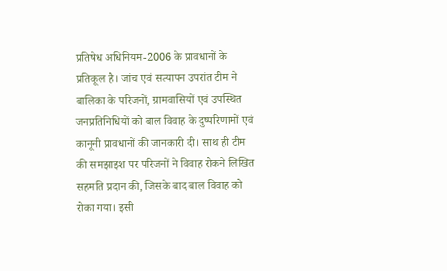प्रतिषेध अधिनियम-2006 के प्रावधानों के प्रतिकूल है। जांच एवं सत्यापन उपरांत टीम ने बालिका के परिजनों, ग्रामवासियों एवं उपस्थित जनप्रतिनिधियों को बाल विवाह के दुष्परिणामों एवं कानूनी प्रावधानों की जानकारी दी। साथ ही टीम की समझाइश पर परिजनों ने विवाह रोकने लिखित सहमति प्रदान की, जिसके बाद बाल विवाह को रोका गया। इसी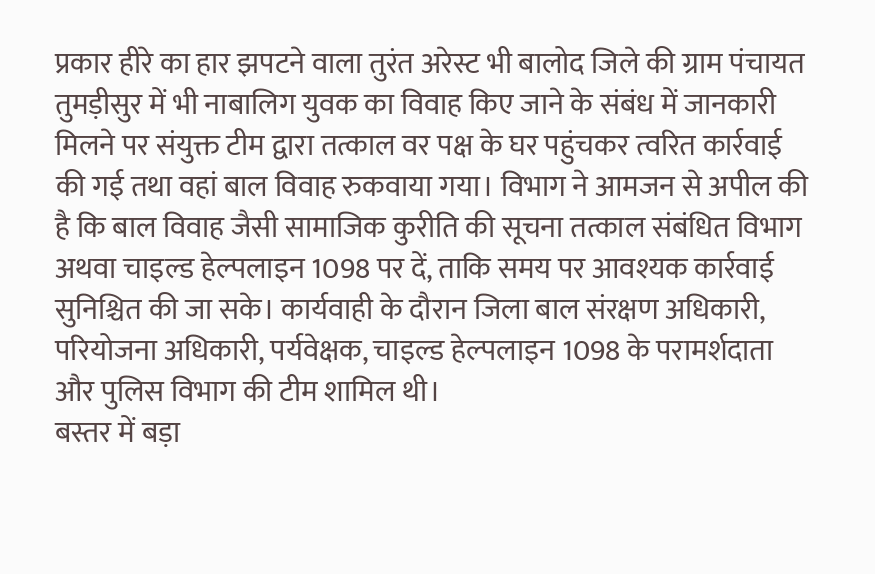प्रकार हीरे का हार झपटने वाला तुरंत अरेस्ट भी बालोद जिले की ग्राम पंचायत तुमड़ीसुर में भी नाबालिग युवक का विवाह किए जाने के संबंध में जानकारी मिलने पर संयुक्त टीम द्वारा तत्काल वर पक्ष के घर पहुंचकर त्वरित कार्रवाई की गई तथा वहां बाल विवाह रुकवाया गया। विभाग ने आमजन से अपील की है कि बाल विवाह जैसी सामाजिक कुरीति की सूचना तत्काल संबंधित विभाग अथवा चाइल्ड हेल्पलाइन 1098 पर दें, ताकि समय पर आवश्यक कार्रवाई सुनिश्चित की जा सके। कार्यवाही के दौरान जिला बाल संरक्षण अधिकारी, परियोजना अधिकारी, पर्यवेक्षक, चाइल्ड हेल्पलाइन 1098 के परामर्शदाता और पुलिस विभाग की टीम शामिल थी।
बस्तर में बड़ा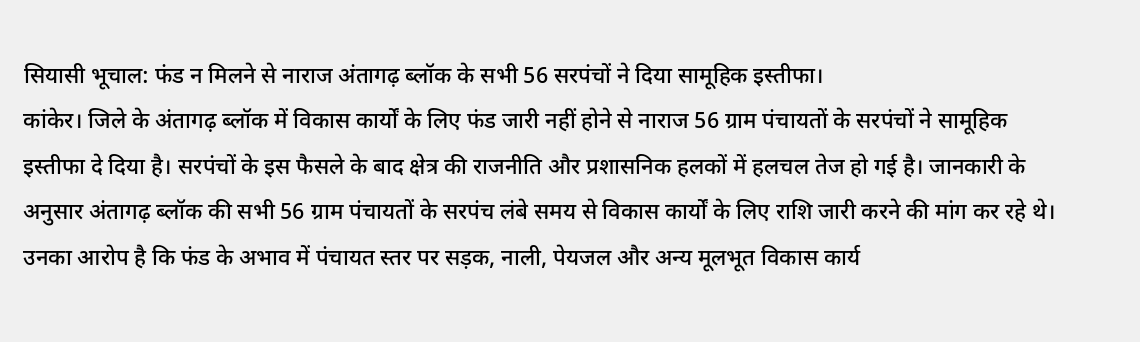सियासी भूचाल: फंड न मिलने से नाराज अंतागढ़ ब्लॉक के सभी 56 सरपंचों ने दिया सामूहिक इस्तीफा।
कांकेर। जिले के अंतागढ़ ब्लॉक में विकास कार्यों के लिए फंड जारी नहीं होने से नाराज 56 ग्राम पंचायतों के सरपंचों ने सामूहिक इस्तीफा दे दिया है। सरपंचों के इस फैसले के बाद क्षेत्र की राजनीति और प्रशासनिक हलकों में हलचल तेज हो गई है। जानकारी के अनुसार अंतागढ़ ब्लॉक की सभी 56 ग्राम पंचायतों के सरपंच लंबे समय से विकास कार्यों के लिए राशि जारी करने की मांग कर रहे थे। उनका आरोप है कि फंड के अभाव में पंचायत स्तर पर सड़क, नाली, पेयजल और अन्य मूलभूत विकास कार्य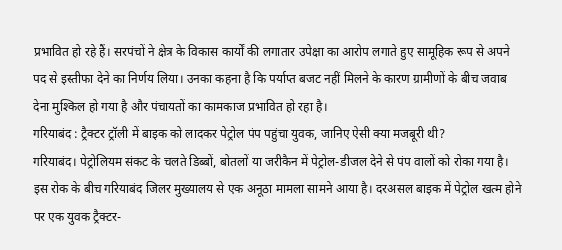प्रभावित हो रहे हैं। सरपंचों ने क्षेत्र के विकास कार्यों की लगातार उपेक्षा का आरोप लगाते हुए सामूहिक रूप से अपने पद से इस्तीफा देने का निर्णय लिया। उनका कहना है कि पर्याप्त बजट नहीं मिलने के कारण ग्रामीणों के बीच जवाब देना मुश्किल हो गया है और पंचायतों का कामकाज प्रभावित हो रहा है।
गरियाबंद : ट्रैक्टर ट्रॉली में बाइक को लादकर पेट्रोल पंप पहुंचा युवक, जानिए ऐसी क्या मजबूरी थी?
गरियाबंद। पेट्रोलियम संकट के चलते डिब्बों, बोतलों या जरीकैन में पेट्रोल-डीजल देने से पंप वालों को रोका गया है। इस रोक के बीच गरियाबंद जिलर मुख्यालय से एक अनूठा मामला सामने आया है। दरअसल बाइक में पेट्रोल खत्म होने पर एक युवक ट्रैक्टर-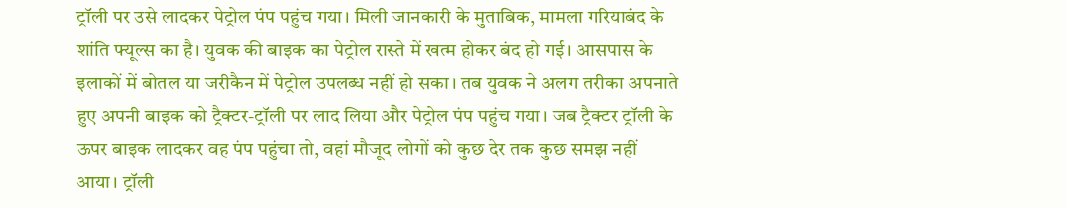ट्रॉली पर उसे लादकर पेट्रोल पंप पहुंच गया। मिली जानकारी के मुताबिक, मामला गरियाबंद के शांति फ्यूल्स का है। युवक की बाइक का पेट्रोल रास्ते में खत्म होकर बंद हो गई। आसपास के इलाकों में बोतल या जरीकैन में पेट्रोल उपलब्ध नहीं हो सका। तब युवक ने अलग तरीका अपनाते हुए अपनी बाइक को ट्रैक्टर-ट्रॉली पर लाद लिया और पेट्रोल पंप पहुंच गया। जब ट्रैक्टर ट्रॉली के ऊपर बाइक लादकर वह पंप पहुंचा तो, वहां मौजूद लोगों को कुछ देर तक कुछ समझ नहीं आया। ट्रॉली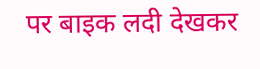पर बाइक लदी देखकर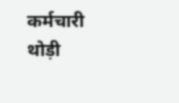कर्मचारी थोड़ी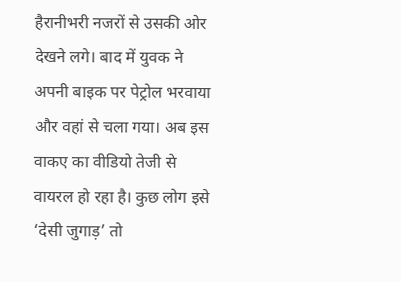हैरानीभरी नजरों से उसकी ओर देखने लगे। बाद में युवक ने अपनी बाइक पर पेट्रोल भरवाया और वहां से चला गया। अब इस वाकए का वीडियो तेजी से वायरल हो रहा है। कुछ लोग इसे ‘देसी जुगाड़’ तो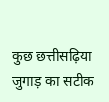कुछ छत्तीसढ़िया जुगाड़ का सटीक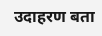उदाहरण बता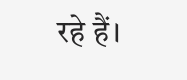रहे हैं।